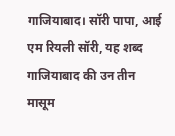गाजियाबाद। सॉरी पापा, आई एम रियली सॉरी, यह शब्द गाजियाबाद की उन तीन मासूम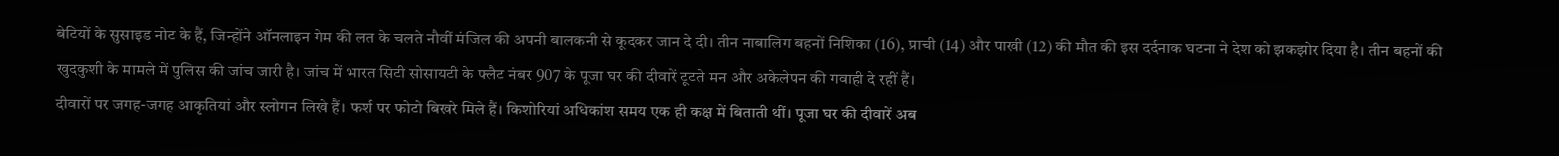बेटियों के सुसाइड नोट के हैं, जिन्होंने ऑनलाइन गेम की लत के चलते नौवीं मंजिल की अपनी बालकनी से कूदकर जान दे दी। तीन नाबालिग बहनों निशिका (16), प्राची (14) और पाखी (12) की मौत की इस दर्दनाक घटना ने देश को झकझोर दिया है। तीन बहनों की खुदकुशी के मामले में पुलिस की जांच जारी है। जांच में भारत सिटी सोसायटी के फ्लैट नंबर 907 के पूजा घर की दीवारें टूटते मन और अकेलेपन की गवाही दे रहीं हैं।
दीवारों पर जगह-जगह आकृतियां और स्लोगन लिखे हैं। फर्श पर फोटो बिखरे मिले हैं। किशोरियां अधिकांश समय एक ही कक्ष में बिताती थीं। पूजा घर की दीवारें अब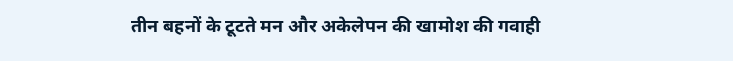तीन बहनों के टूटते मन और अकेलेपन की खामोश की गवाही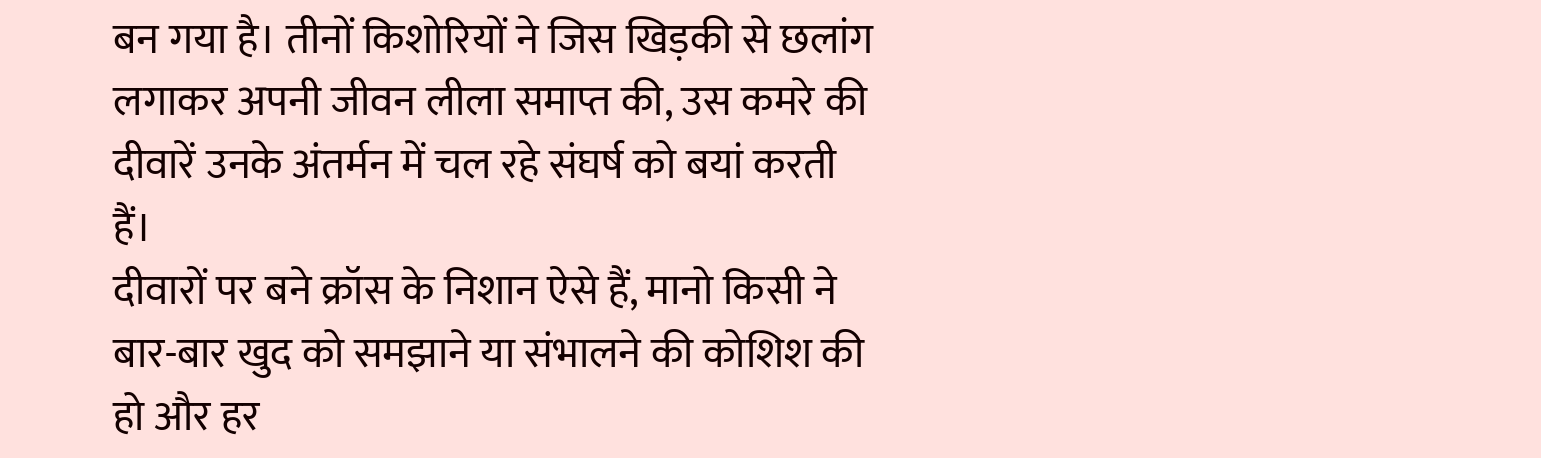बन गया है। तीनों किशोरियों ने जिस खिड़की से छलांग लगाकर अपनी जीवन लीला समाप्त की, उस कमरे की दीवारें उनके अंतर्मन में चल रहे संघर्ष को बयां करती हैं।
दीवारों पर बने क्रॉस के निशान ऐसे हैं, मानो किसी ने बार-बार खुद को समझाने या संभालने की कोशिश की हो और हर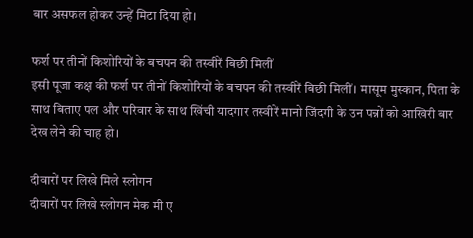बार असफल होकर उन्हें मिटा दिया हो।

फर्श पर तीनों किशोरियों के बचपन की तस्वीरें बिछी मिलीं
इसी पूजा कक्ष की फर्श पर तीनों किशोरियों के बचपन की तस्वीरें बिछी मिलीं। मासूम मुस्कान, पिता के साथ बिताए पल और परिवार के साथ खिंची यादगार तस्वीरें मानो जिंदगी के उन पन्नों को आखिरी बार देख लेने की चाह हो।

दीवारों पर लिखे मिले स्लोगन
दीवारों पर लिखे स्लोगन मेक मी ए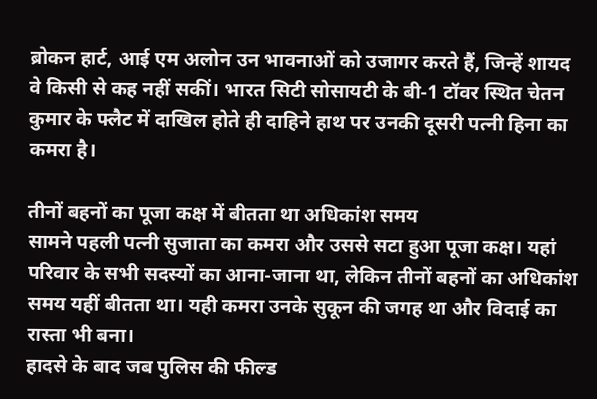ब्रोकन हार्ट, आई एम अलोन उन भावनाओं को उजागर करते हैं, जिन्हें शायद वे किसी से कह नहीं सकीं। भारत सिटी सोसायटी के बी-1 टॉवर स्थित चेतन कुमार के फ्लैट में दाखिल होते ही दाहिने हाथ पर उनकी दूसरी पत्नी हिना का कमरा है।

तीनों बहनों का पूजा कक्ष में बीतता था अधिकांश समय
सामने पहली पत्नी सुजाता का कमरा और उससे सटा हुआ पूजा कक्ष। यहां परिवार के सभी सदस्यों का आना-जाना था, लेकिन तीनों बहनों का अधिकांश समय यहीं बीतता था। यही कमरा उनके सुकून की जगह था और विदाई का रास्ता भी बना।
हादसे के बाद जब पुलिस की फील्ड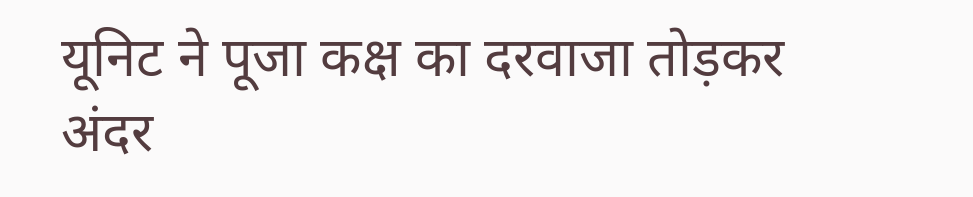यूनिट ने पूजा कक्ष का दरवाजा तोड़कर अंदर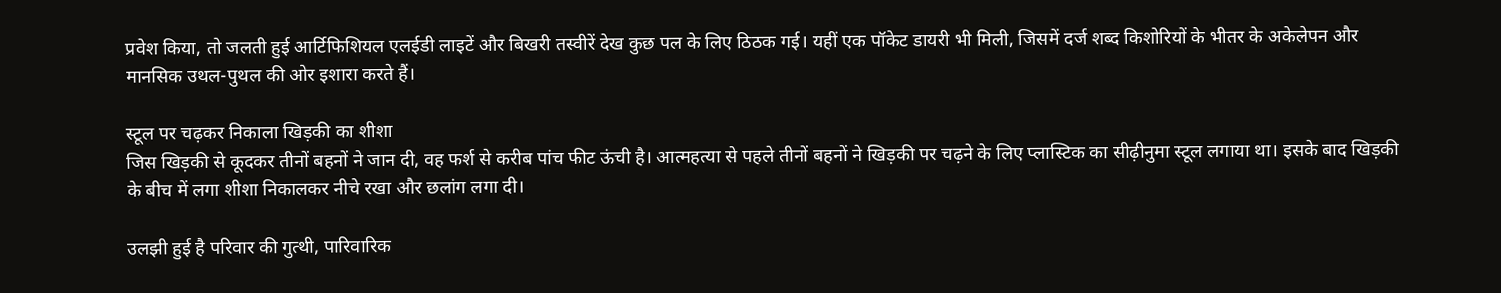प्रवेश किया, तो जलती हुई आर्टिफिशियल एलईडी लाइटें और बिखरी तस्वीरें देख कुछ पल के लिए ठिठक गई। यहीं एक पॉकेट डायरी भी मिली, जिसमें दर्ज शब्द किशोरियों के भीतर के अकेलेपन और मानसिक उथल-पुथल की ओर इशारा करते हैं।

स्टूल पर चढ़कर निकाला खिड़की का शीशा
जिस खिड़की से कूदकर तीनों बहनों ने जान दी, वह फर्श से करीब पांच फीट ऊंची है। आत्महत्या से पहले तीनों बहनों ने खिड़की पर चढ़ने के लिए प्लास्टिक का सीढ़ीनुमा स्टूल लगाया था। इसके बाद खिड़की के बीच में लगा शीशा निकालकर नीचे रखा और छलांग लगा दी।

उलझी हुई है परिवार की गुत्थी, पारिवारिक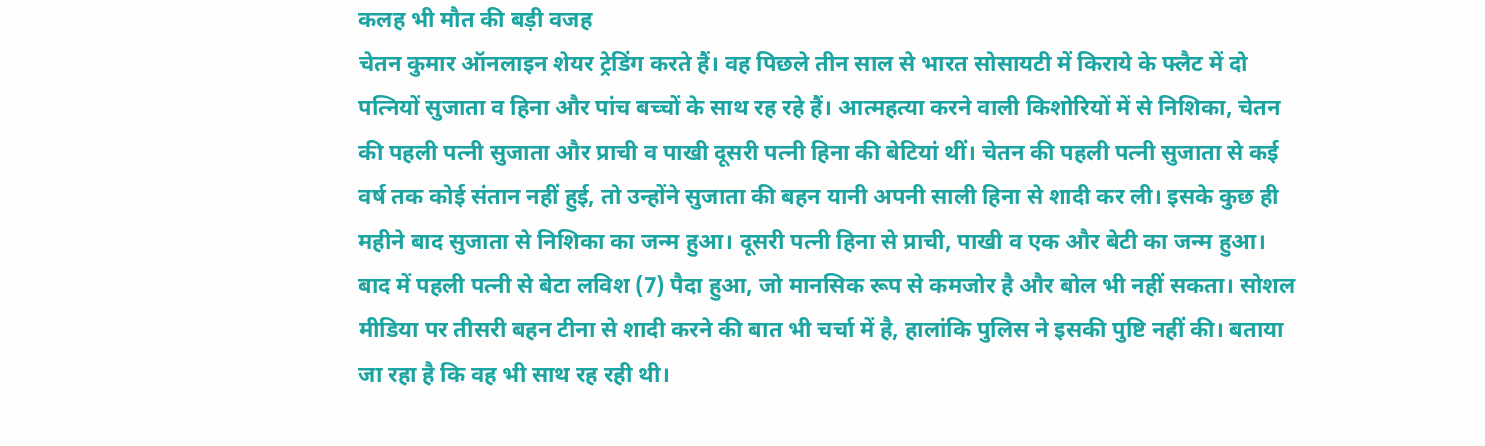कलह भी मौत की बड़ी वजह
चेतन कुमार ऑनलाइन शेयर ट्रेडिंग करते हैं। वह पिछले तीन साल से भारत सोसायटी में किराये के फ्लैट में दो पत्नियों सुजाता व हिना और पांच बच्चों के साथ रह रहे हैं। आत्महत्या करने वाली किशोरियों में से निशिका, चेतन की पहली पत्नी सुजाता और प्राची व पाखी दूसरी पत्नी हिना की बेटियां थीं। चेतन की पहली पत्नी सुजाता से कई वर्ष तक कोई संतान नहीं हुई, तो उन्होंने सुजाता की बहन यानी अपनी साली हिना से शादी कर ली। इसके कुछ ही महीने बाद सुजाता से निशिका का जन्म हुआ। दूसरी पत्नी हिना से प्राची, पाखी व एक और बेटी का जन्म हुआ। बाद में पहली पत्नी से बेटा लविश (7) पैदा हुआ, जो मानसिक रूप से कमजोर है और बोल भी नहीं सकता। सोशल मीडिया पर तीसरी बहन टीना से शादी करने की बात भी चर्चा में है, हालांकि पुलिस ने इसकी पुष्टि नहीं की। बताया जा रहा है कि वह भी साथ रह रही थी।